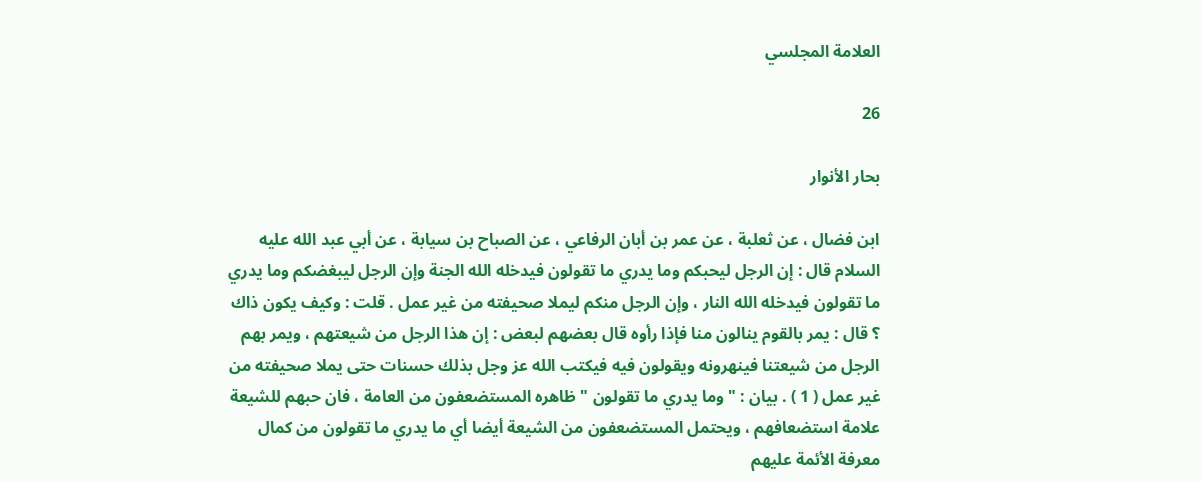العلامة المجلسي

26

بحار الأنوار

ابن فضال ، عن ثعلبة ، عن عمر بن أبان الرفاعي ، عن الصباح بن سيابة ، عن أبي عبد الله عليه السلام قال : إن الرجل ليحبكم وما يدري ما تقولون فيدخله الله الجنة وإن الرجل ليبغضكم وما يدري ما تقولون فيدخله الله النار ، وإن الرجل منكم ليملا صحيفته من غير عمل . قلت : وكيف يكون ذاك ؟ قال : يمر بالقوم ينالون منا فإذا رأوه قال بعضهم لبعض : إن هذا الرجل من شيعتهم ، ويمر بهم الرجل من شيعتنا فينهرونه ويقولون فيه فيكتب الله عز وجل بذلك حسنات حتى يملا صحيفته من غير عمل ( 1 ) . بيان : " وما يدري ما تقولون " ظاهره المستضعفون من العامة ، فان حبهم للشيعة علامة استضعافهم ، ويحتمل المستضعفون من الشيعة أيضا أي ما يدري ما تقولون من كمال معرفة الأئمة عليهم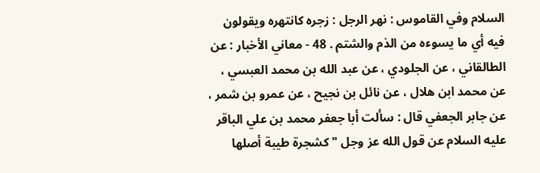السلام وفي القاموس : نهر الرجل : زجره كانتهره ويقولون فيه أي ما يسوءه من الذم والشتم . 48 - معاني الأخبار : عن الطالقاني ، عن الجلودي ، عن عبد الله بن محمد العبسي ، عن محمد ابن هلال ، عن نائل بن نجيح ، عن عمرو بن شمر ، عن جابر الجعفي قال : سألت أبا جعفر محمد بن علي الباقر عليه السلام عن قول الله عز وجل " كشجرة طيبة أصلها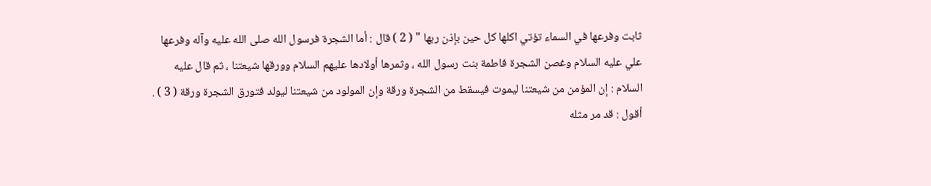ثابت وفرعها في السماء تؤتي اكلها كل حين بإذن ربها " ( 2 ) قال : أما الشجرة فرسول الله صلى الله عليه وآله وفرعها علي عليه السلام وغصن الشجرة فاطمة بنت رسول الله ، وثمرها أولادها عليهم السلام وورقها شيعتنا ، ثم قال عليه السلام : إن المؤمن من شيعتنا ليموت فيسقط من الشجرة ورقة وإن المولود من شيعتنا ليولد فتورق الشجرة ورقة ( 3 ) . أقول : قد مر مثله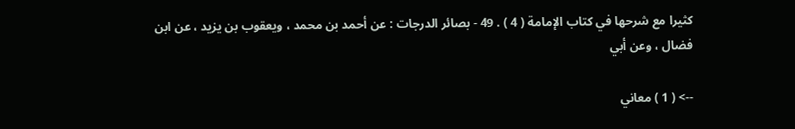كثيرا مع شرحها في كتاب الإمامة ( 4 ) . 49 - بصائر الدرجات : عن أحمد بن محمد ، ويعقوب بن يزيد ، عن ابن فضال ، وعن أبي

--> ( 1 ) معاني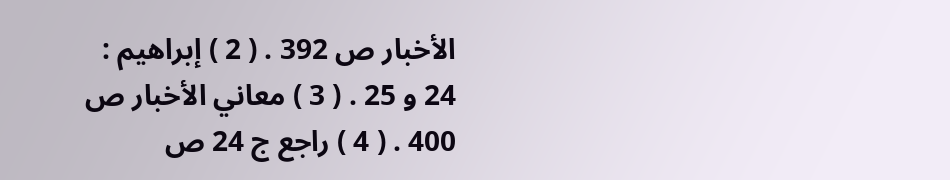الأخبار ص 392 . ( 2 ) إبراهيم : 24 و 25 . ( 3 ) معاني الأخبار ص 400 . ( 4 ) راجع ج 24 ص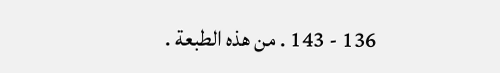136 - 143 . من هذه الطبعة .